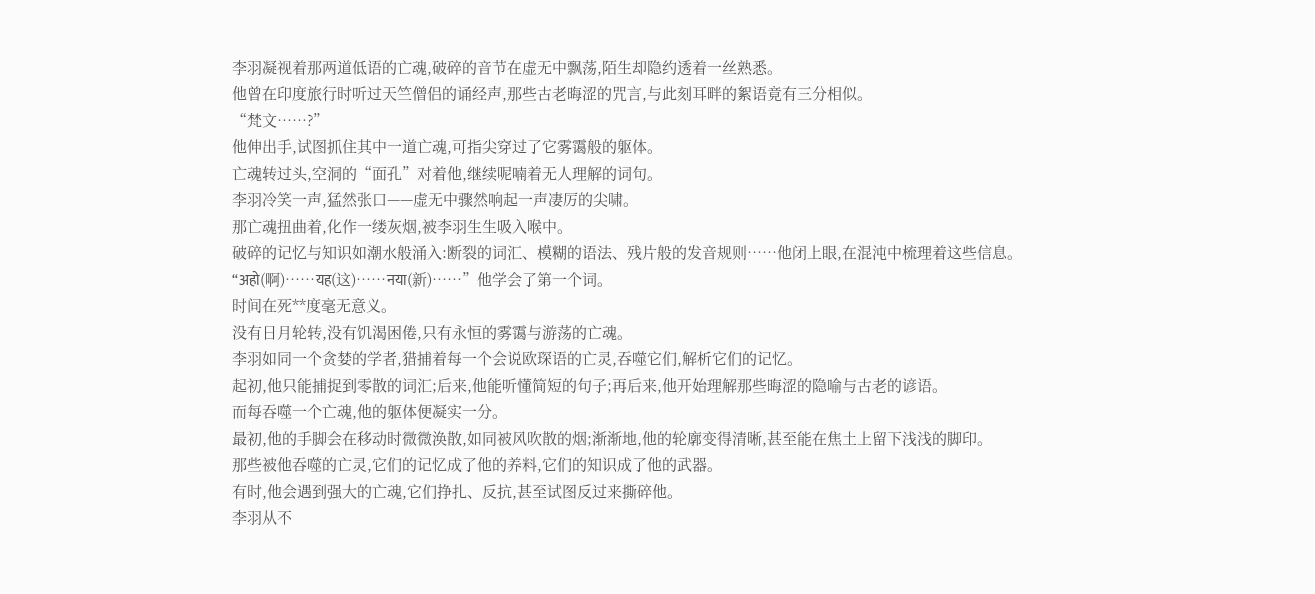李羽凝视着那两道低语的亡魂,破碎的音节在虚无中飘荡,陌生却隐约透着一丝熟悉。
他曾在印度旅行时听过天竺僧侣的诵经声,那些古老晦涩的咒言,与此刻耳畔的絮语竟有三分相似。
“梵文……?”
他伸出手,试图抓住其中一道亡魂,可指尖穿过了它雾霭般的躯体。
亡魂转过头,空洞的“面孔”对着他,继续呢喃着无人理解的词句。
李羽冷笑一声,猛然张口——虚无中骤然响起一声凄厉的尖啸。
那亡魂扭曲着,化作一缕灰烟,被李羽生生吸入喉中。
破碎的记忆与知识如潮水般涌入:断裂的词汇、模糊的语法、残片般的发音规则……他闭上眼,在混沌中梳理着这些信息。
“अहो(啊)……यह(这)……नया(新)……”他学会了第一个词。
时间在死**度毫无意义。
没有日月轮转,没有饥渴困倦,只有永恒的雾霭与游荡的亡魂。
李羽如同一个贪婪的学者,猎捕着每一个会说欧琛语的亡灵,吞噬它们,解析它们的记忆。
起初,他只能捕捉到零散的词汇;后来,他能听懂简短的句子;再后来,他开始理解那些晦涩的隐喻与古老的谚语。
而每吞噬一个亡魂,他的躯体便凝实一分。
最初,他的手脚会在移动时微微涣散,如同被风吹散的烟;渐渐地,他的轮廓变得清晰,甚至能在焦土上留下浅浅的脚印。
那些被他吞噬的亡灵,它们的记忆成了他的养料,它们的知识成了他的武器。
有时,他会遇到强大的亡魂,它们挣扎、反抗,甚至试图反过来撕碎他。
李羽从不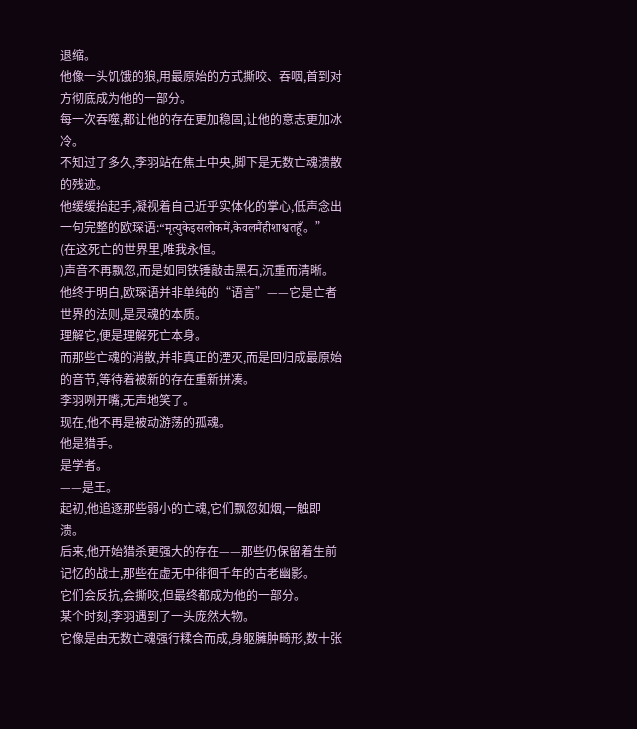退缩。
他像一头饥饿的狼,用最原始的方式撕咬、吞咽,首到对方彻底成为他的一部分。
每一次吞噬,都让他的存在更加稳固,让他的意志更加冰冷。
不知过了多久,李羽站在焦土中央,脚下是无数亡魂溃散的残迹。
他缓缓抬起手,凝视着自己近乎实体化的掌心,低声念出一句完整的欧琛语:“मृत्युकेइसलोकमें,केवलमैंहीशाश्वतहूँ。”
(在这死亡的世界里,唯我永恒。
)声音不再飘忽,而是如同铁锤敲击黑石,沉重而清晰。
他终于明白,欧琛语并非单纯的“语言”——它是亡者世界的法则,是灵魂的本质。
理解它,便是理解死亡本身。
而那些亡魂的消散,并非真正的湮灭,而是回归成最原始的音节,等待着被新的存在重新拼凑。
李羽咧开嘴,无声地笑了。
现在,他不再是被动游荡的孤魂。
他是猎手。
是学者。
——是王。
起初,他追逐那些弱小的亡魂,它们飘忽如烟,一触即溃。
后来,他开始猎杀更强大的存在——那些仍保留着生前记忆的战士,那些在虚无中徘徊千年的古老幽影。
它们会反抗,会撕咬,但最终都成为他的一部分。
某个时刻,李羽遇到了一头庞然大物。
它像是由无数亡魂强行糅合而成,身躯臃肿畸形,数十张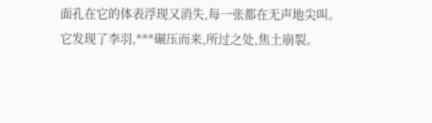面孔在它的体表浮现又消失,每一张都在无声地尖叫。
它发现了李羽,***碾压而来,所过之处,焦土崩裂。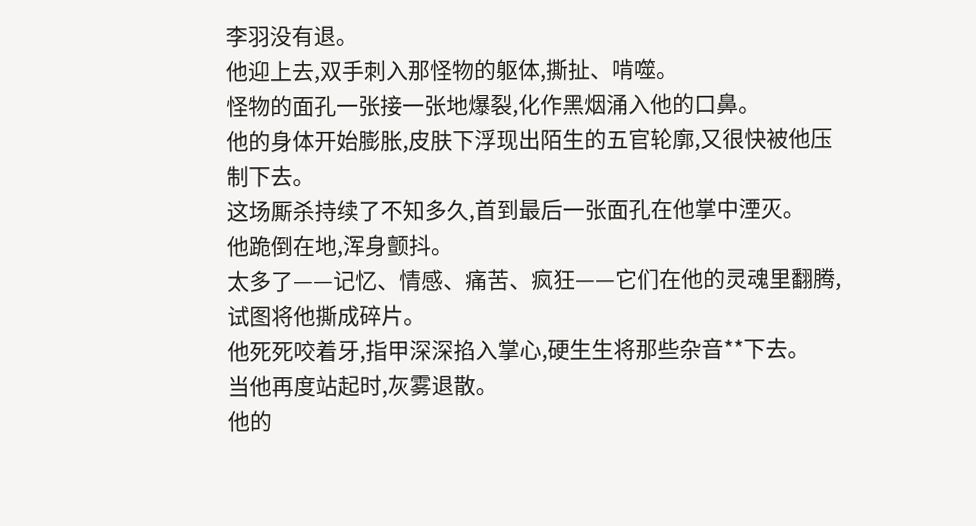李羽没有退。
他迎上去,双手刺入那怪物的躯体,撕扯、啃噬。
怪物的面孔一张接一张地爆裂,化作黑烟涌入他的口鼻。
他的身体开始膨胀,皮肤下浮现出陌生的五官轮廓,又很快被他压制下去。
这场厮杀持续了不知多久,首到最后一张面孔在他掌中湮灭。
他跪倒在地,浑身颤抖。
太多了——记忆、情感、痛苦、疯狂——它们在他的灵魂里翻腾,试图将他撕成碎片。
他死死咬着牙,指甲深深掐入掌心,硬生生将那些杂音**下去。
当他再度站起时,灰雾退散。
他的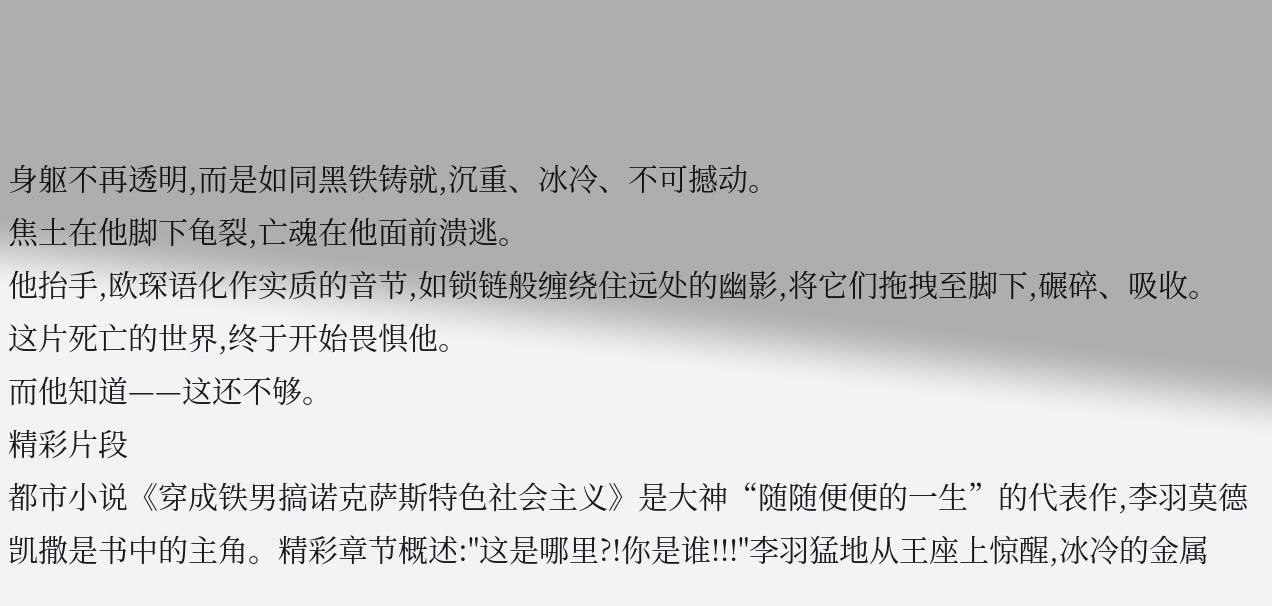身躯不再透明,而是如同黑铁铸就,沉重、冰冷、不可撼动。
焦土在他脚下龟裂,亡魂在他面前溃逃。
他抬手,欧琛语化作实质的音节,如锁链般缠绕住远处的幽影,将它们拖拽至脚下,碾碎、吸收。
这片死亡的世界,终于开始畏惧他。
而他知道——这还不够。
精彩片段
都市小说《穿成铁男搞诺克萨斯特色社会主义》是大神“随随便便的一生”的代表作,李羽莫德凯撒是书中的主角。精彩章节概述:"这是哪里?!你是谁!!!"李羽猛地从王座上惊醒,冰冷的金属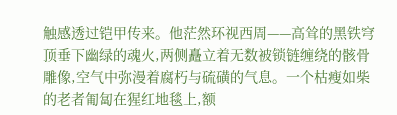触感透过铠甲传来。他茫然环视西周——高耸的黑铁穹顶垂下幽绿的魂火,两侧矗立着无数被锁链缠绕的骸骨雕像,空气中弥漫着腐朽与硫磺的气息。一个枯瘦如柴的老者匍匐在猩红地毯上,额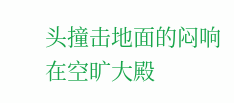头撞击地面的闷响在空旷大殿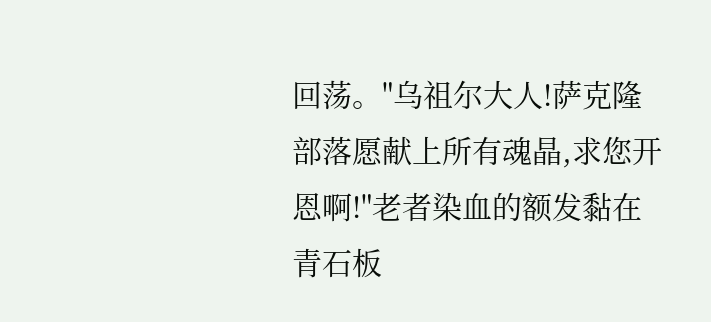回荡。"乌祖尔大人!萨克隆部落愿献上所有魂晶,求您开恩啊!"老者染血的额发黏在青石板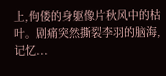上,佝偻的身躯像片秋风中的枯叶。剧痛突然撕裂李羽的脑海,记忆...